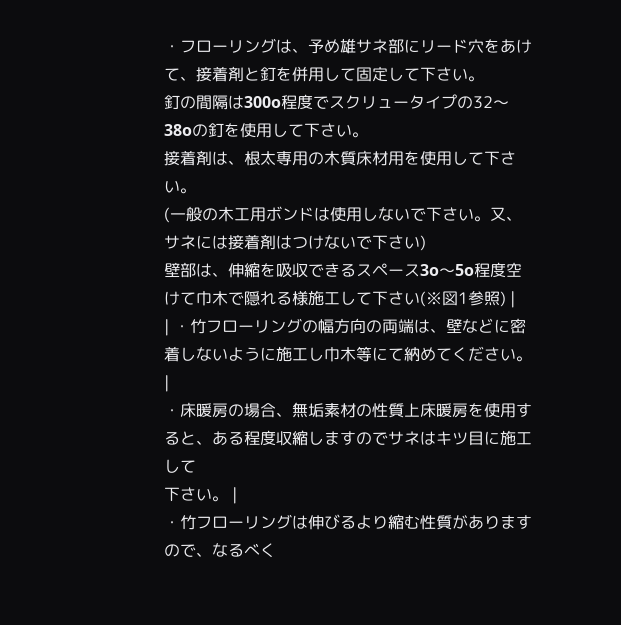・フローリングは、予め雄サネ部にリード穴をあけて、接着剤と釘を併用して固定して下さい。
釘の間隔は300o程度でスクリュータイプの32〜38oの釘を使用して下さい。
接着剤は、根太専用の木質床材用を使用して下さい。
(一般の木工用ボンドは使用しないで下さい。又、サネには接着剤はつけないで下さい)
壁部は、伸縮を吸収できるスペース3o〜5o程度空けて巾木で隠れる様施工して下さい(※図1参照) |
| ・竹フローリングの幅方向の両端は、壁などに密着しないように施工し巾木等にて納めてください。 |
・床暖房の場合、無垢素材の性質上床暖房を使用すると、ある程度収縮しますのでサネはキツ目に施工して
下さい。 |
・竹フローリングは伸びるより縮む性質がありますので、なるべく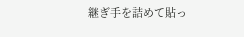継ぎ手を詰めて貼っ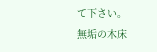て下さい。
無垢の木床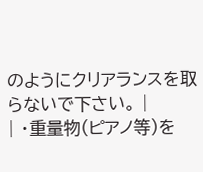のようにクリアランスを取らないで下さい。 |
| ・重量物(ピアノ等)を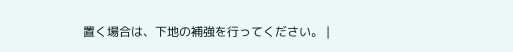置く場合は、下地の補強を行ってください。 |